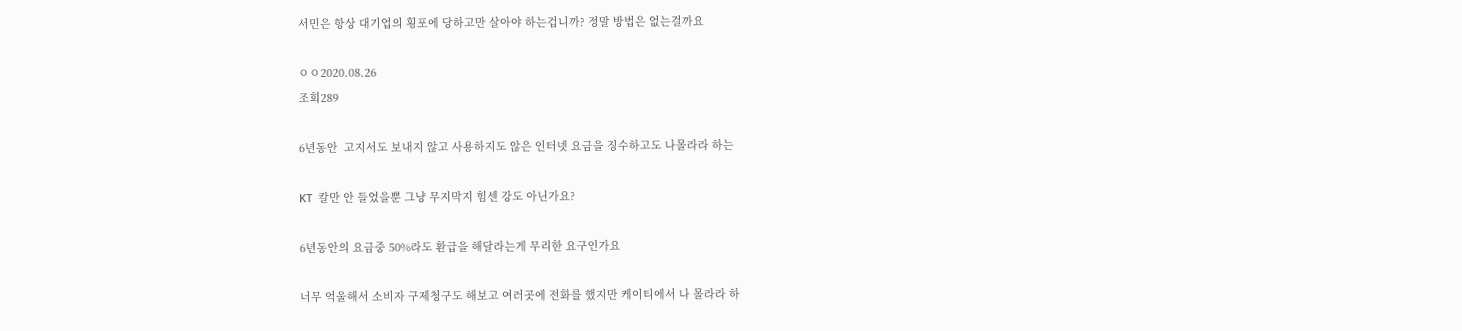서민은 항상 대기업의 횡포에 당하고만 살아야 하는겁니까? 정말 방법은 없는걸까요

ㅇㅇ2020.08.26
조회289

6년동안  고지서도 보내지 않고 사용하지도 않은 인터넷 요금을 징수하고도 나몰라라 하는

KT  칼만 안 들었을뿐 그냥 무지막지 힘센 강도 아닌가요?

6년동안의 요금중 50%라도 환급을 해달라는게 무리한 요구인가요

너무 억울해서 소비자 구제청구도 해보고 여러곳에 전화를 했지만 케이티에서 나 몰라라 하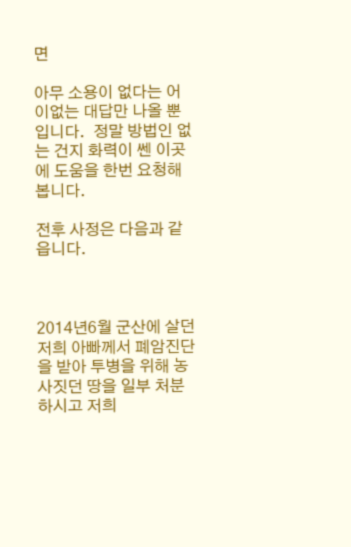면

아무 소용이 없다는 어이없는 대답만 나올 뿐입니다.  정말 방법인 없는 건지 화력이 쎈 이곳에 도움을 한번 요청해봅니다.

전후 사정은 다음과 같읍니다.



2014년6월 군산에 살던 저희 아빠께서 폐암진단을 받아 투병을 위해 농사짓던 땅을 일부 처분하시고 저희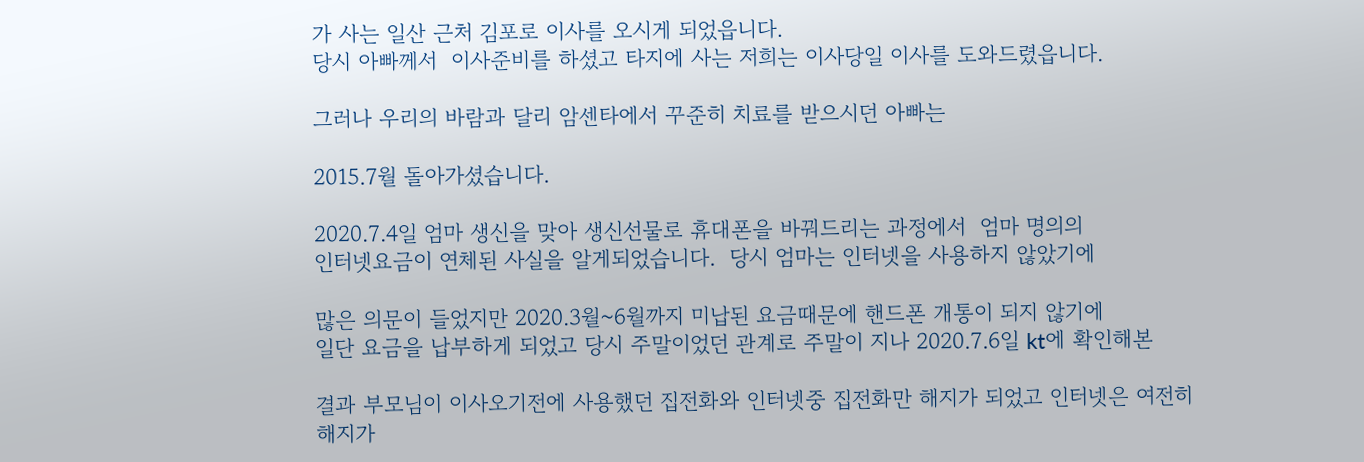가 사는 일산 근처 김포로 이사를 오시게 되었읍니다.
당시 아빠께서  이사준비를 하셨고 타지에 사는 저희는 이사당일 이사를 도와드렸읍니다.

그러나 우리의 바람과 달리 암센타에서 꾸준히 치료를 받으시던 아빠는

2015.7월 돌아가셨습니다.

2020.7.4일 엄마 생신을 맞아 생신선물로 휴대폰을 바꿔드리는 과정에서  엄마 명의의
인터넷요금이 연체된 사실을 알게되었습니다.  당시 엄마는 인터넷을 사용하지 않았기에

많은 의문이 들었지만 2020.3월~6월까지 미납된 요금때문에 핸드폰 개통이 되지 않기에
일단 요금을 납부하게 되었고 당시 주말이었던 관계로 주말이 지나 2020.7.6일 kt에 확인해본

결과 부모님이 이사오기전에 사용했던 집전화와 인터넷중 집전화만 해지가 되었고 인터넷은 여전히 해지가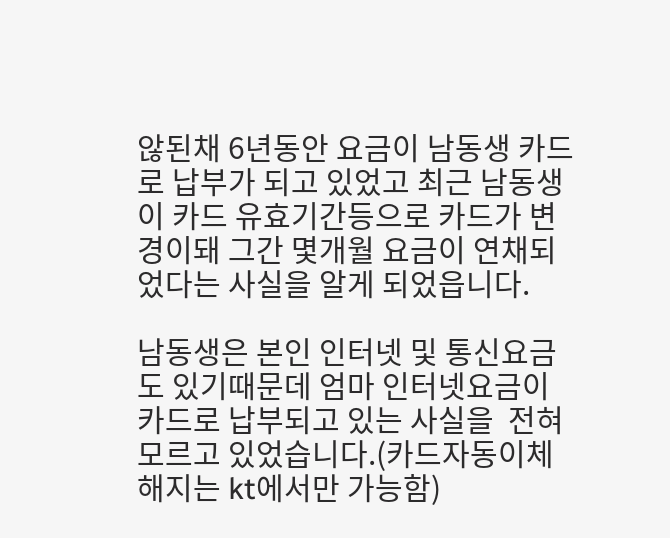않된채 6년동안 요금이 남동생 카드로 납부가 되고 있었고 최근 남동생이 카드 유효기간등으로 카드가 변경이돼 그간 몇개월 요금이 연채되었다는 사실을 알게 되었읍니다.

남동생은 본인 인터넷 및 통신요금도 있기때문데 엄마 인터넷요금이 카드로 납부되고 있는 사실을  전혀 모르고 있었습니다.(카드자동이체 해지는 kt에서만 가능함)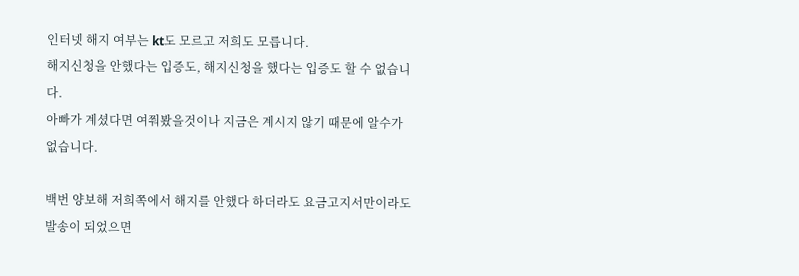인터넷 해지 여부는 kt도 모르고 저희도 모릅니다.
해지신청을 안했다는 입증도, 해지신청을 했다는 입증도 할 수 없습니다.
아빠가 계셨다면 여쭤봤을것이나 지금은 계시지 않기 때문에 알수가 없습니다.

백번 양보해 저희쪽에서 해지를 안했다 하더라도 요금고지서만이라도 발송이 되었으면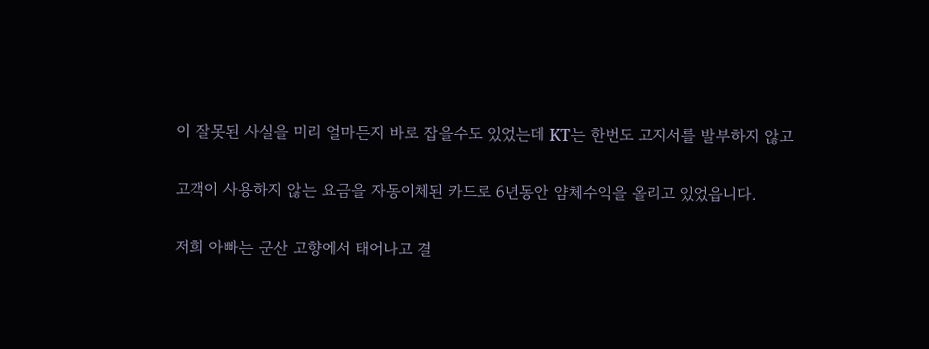이 잘못된 사실을 미리 얼마든지 바로 잡을수도 있었는데 KT는 한번도 고지서를 발부하지 않고

고객이 사용하지 않는 요금을 자동이체된 카드로 6년동안 얌체수익을 올리고 있었읍니다.

저희 아빠는 군산 고향에서 태어나고 결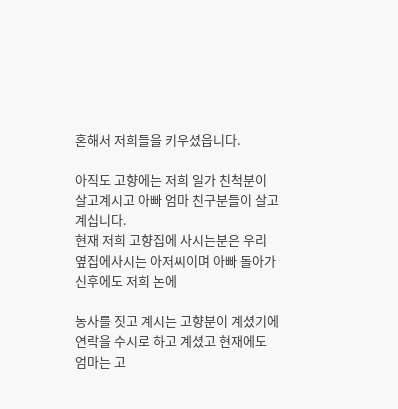혼해서 저희들을 키우셨읍니다.

아직도 고향에는 저희 일가 친척분이 살고계시고 아빠 엄마 친구분들이 살고 계십니다.
현재 저희 고향집에 사시는분은 우리 옆집에사시는 아저씨이며 아빠 돌아가신후에도 저희 논에

농사를 짓고 계시는 고향분이 계셨기에 연락을 수시로 하고 계셨고 현재에도 엄마는 고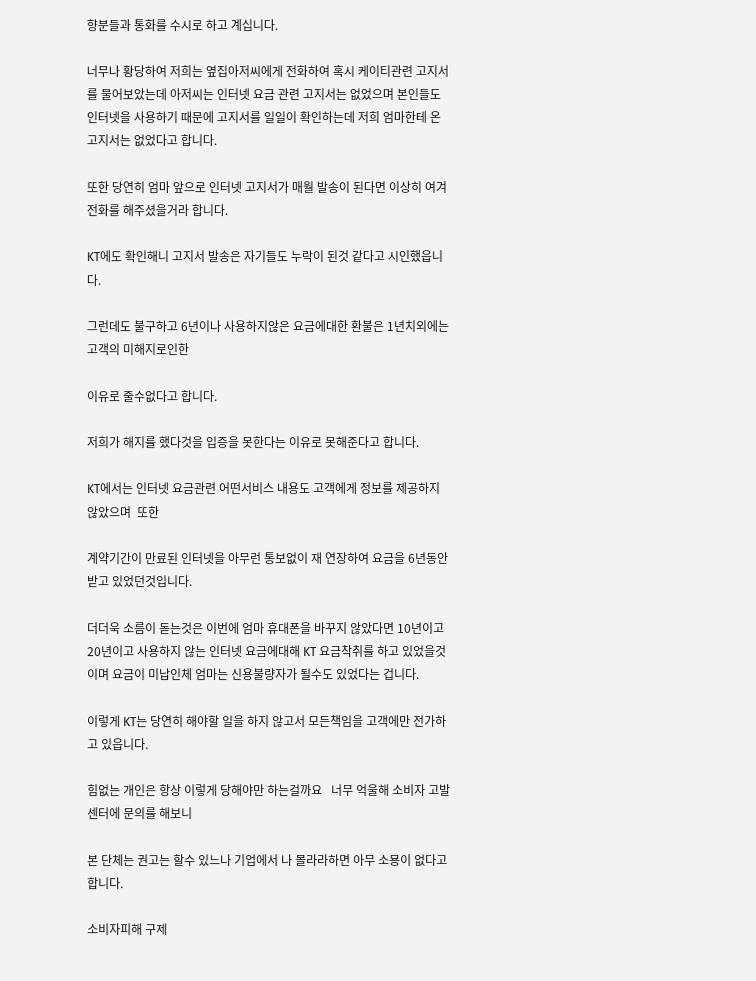향분들과 통화를 수시로 하고 계십니다.

너무나 황당하여 저희는 옆집아저씨에게 전화하여 혹시 케이티관련 고지서를 물어보았는데 아저씨는 인터넷 요금 관련 고지서는 없었으며 본인들도 인터넷을 사용하기 때문에 고지서를 일일이 확인하는데 저희 엄마한테 온 고지서는 없었다고 합니다.

또한 당연히 엄마 앞으로 인터넷 고지서가 매월 발송이 된다면 이상히 여겨 전화를 해주셨을거라 합니다.

KT에도 확인해니 고지서 발송은 자기들도 누락이 된것 같다고 시인했읍니다.

그런데도 불구하고 6년이나 사용하지않은 요금에대한 환불은 1년치외에는 고객의 미해지로인한

이유로 줄수없다고 합니다.

저희가 해지를 했다것을 입증을 못한다는 이유로 못해준다고 합니다.

KT에서는 인터넷 요금관련 어떤서비스 내용도 고객에게 정보를 제공하지 않았으며  또한

계약기간이 만료된 인터넷을 아무런 통보없이 재 연장하여 요금을 6년동안 받고 있었던것입니다.

더더욱 소름이 돋는것은 이번에 엄마 휴대폰을 바꾸지 않았다면 10년이고 20년이고 사용하지 않는 인터넷 요금에대해 KT 요금착취를 하고 있었을것이며 요금이 미납인체 엄마는 신용불량자가 될수도 있었다는 겁니다.

이렇게 KT는 당연히 해야할 일을 하지 않고서 모든책임을 고객에만 전가하고 있읍니다.

힘없는 개인은 항상 이렇게 당해야만 하는걸까요   너무 억울해 소비자 고발센터에 문의를 해보니

본 단체는 권고는 할수 있느나 기업에서 나 몰라라하면 아무 소묭이 없다고 합니다.

소비자피해 구제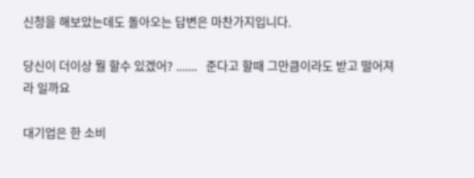신청을 해보았는데도 돌아오는 답변은 마찬가지입니다.

당신이 더이상 뭘 할수 있겠어? .......   준다고 할때 그만큼이라도 받고 떨어져라 일까요

대기업은 한 소비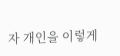자 개인을 이렇게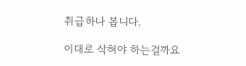취급하나 봅니다.

이대로 삭혀야 하는걸까요